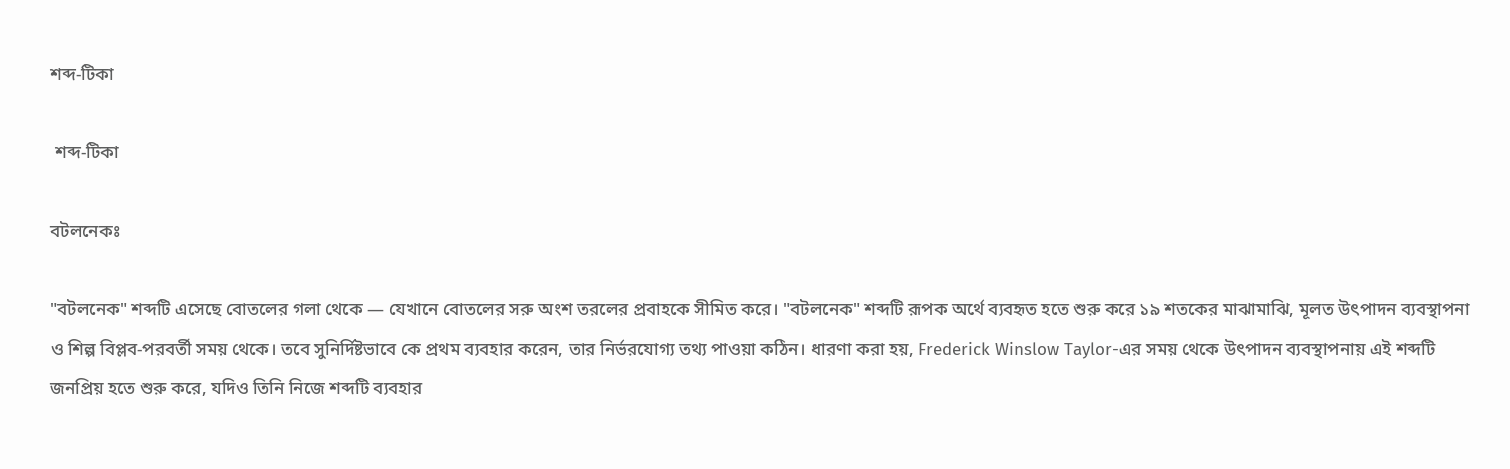শব্দ-টিকা

 শব্দ-টিকা

বটলনেকঃ

"বটলনেক" শব্দটি এসেছে বোতলের গলা থেকে — যেখানে বোতলের সরু অংশ তরলের প্রবাহকে সীমিত করে। "বটলনেক" শব্দটি রূপক অর্থে ব্যবহৃত হতে শুরু করে ১৯ শতকের মাঝামাঝি, মূলত উৎপাদন ব্যবস্থাপনা ও শিল্প বিপ্লব-পরবর্তী সময় থেকে। তবে সুনির্দিষ্টভাবে কে প্রথম ব্যবহার করেন, তার নির্ভরযোগ্য তথ্য পাওয়া কঠিন। ধারণা করা হয়, Frederick Winslow Taylor-এর সময় থেকে উৎপাদন ব্যবস্থাপনায় এই শব্দটি জনপ্রিয় হতে শুরু করে, যদিও তিনি নিজে শব্দটি ব্যবহার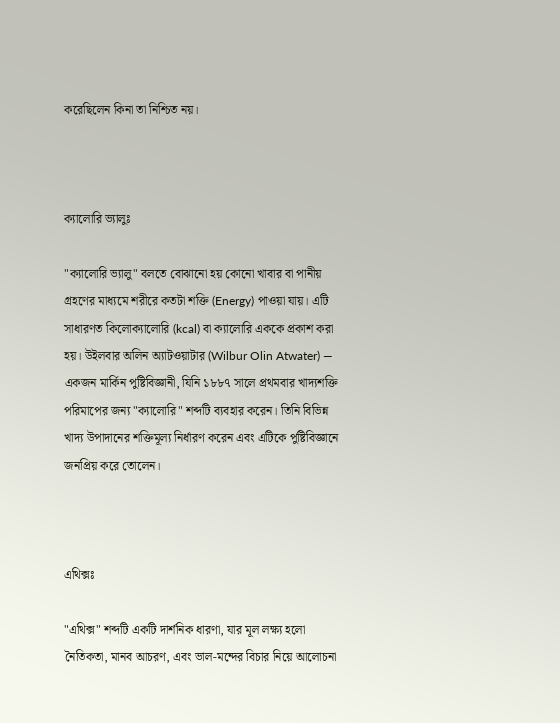করেছিলেন কিনা তা নিশ্চিত নয়।



ক্যালোরি ভ্যালুঃ

"ক্যালোরি ভ্যালু" বলতে বোঝানো হয় কোনো খাবার বা পানীয় গ্রহণের মাধ্যমে শরীরে কতটা শক্তি (Energy) পাওয়া যায়। এটি সাধারণত কিলোক্যালোরি (kcal) বা ক্যালোরি এককে প্রকাশ করা হয়। উইলবার অলিন অ্যাটওয়াটার (Wilbur Olin Atwater) — একজন মার্কিন পুষ্টিবিজ্ঞানী, যিনি ১৮৮৭ সালে প্রথমবার খাদ্যশক্তি পরিমাপের জন্য "ক্যালোরি" শব্দটি ব্যবহার করেন। তিনি বিভিন্ন খাদ্য উপাদানের শক্তিমূল্য নির্ধারণ করেন এবং এটিকে পুষ্টিবিজ্ঞানে জনপ্রিয় করে তোলেন।



এথিক্সঃ

"এথিক্স" শব্দটি একটি দার্শনিক ধারণা, যার মূল লক্ষ্য হলো নৈতিকতা, মানব আচরণ, এবং ভাল-মন্দের বিচার নিয়ে আলোচনা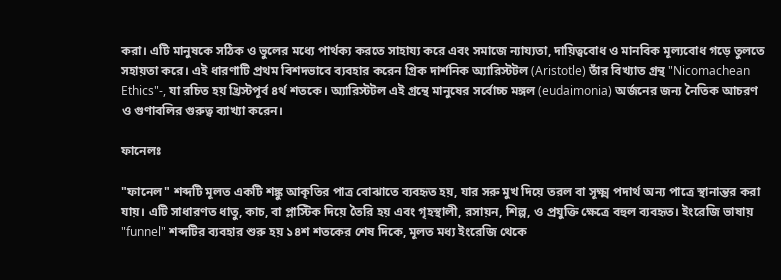করা। এটি মানুষকে সঠিক ও ভুলের মধ্যে পার্থক্য করতে সাহায্য করে এবং সমাজে ন্যায্যতা, দায়িত্ববোধ ও মানবিক মূল্যবোধ গড়ে তুলতে সহায়তা করে। এই ধারণাটি প্রথম বিশদভাবে ব্যবহার করেন গ্রিক দার্শনিক অ্যারিস্টটল (Aristotle) তাঁর বিখ্যাত গ্রন্থ "Nicomachean Ethics"-, যা রচিত হয় খ্রিস্টপূর্ব ৪র্থ শতকে। অ্যারিস্টটল এই গ্রন্থে মানুষের সর্বোচ্চ মঙ্গল (eudaimonia) অর্জনের জন্য নৈতিক আচরণ ও গুণাবলির গুরুত্ব ব্যাখ্যা করেন।

ফানেলঃ

"ফানেল" শব্দটি মূলত একটি শঙ্কু আকৃতির পাত্র বোঝাতে ব্যবহৃত হয়, যার সরু মুখ দিয়ে তরল বা সূক্ষ্ম পদার্থ অন্য পাত্রে স্থানান্তর করা যায়। এটি সাধারণত ধাতু, কাচ, বা প্লাস্টিক দিয়ে তৈরি হয় এবং গৃহস্থালী, রসায়ন, শিল্প, ও প্রযুক্তি ক্ষেত্রে বহুল ব্যবহৃত। ইংরেজি ভাষায় "funnel" শব্দটির ব্যবহার শুরু হয় ১৪শ শতকের শেষ দিকে, মূলত মধ্য ইংরেজি থেকে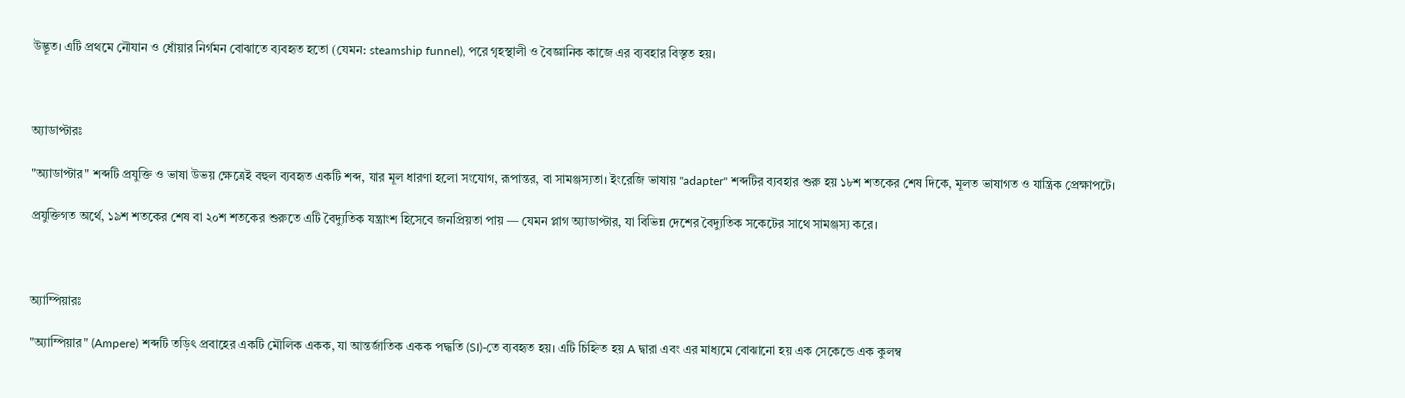উদ্ভূত। এটি প্রথমে নৌযান ও ধোঁয়ার নির্গমন বোঝাতে ব্যবহৃত হতো (যেমন: steamship funnel), পরে গৃহস্থালী ও বৈজ্ঞানিক কাজে এর ব্যবহার বিস্তৃত হয়।



অ্যাডাপ্টারঃ

"অ্যাডাপ্টার" শব্দটি প্রযুক্তি ও ভাষা উভয় ক্ষেত্রেই বহুল ব্যবহৃত একটি শব্দ, যার মূল ধারণা হলো সংযোগ, রূপান্তর, বা সামঞ্জস্যতা। ইংরেজি ভাষায় "adapter" শব্দটির ব্যবহার শুরু হয় ১৮শ শতকের শেষ দিকে, মূলত ভাষাগত ও যান্ত্রিক প্রেক্ষাপটে।

প্রযুক্তিগত অর্থে, ১৯শ শতকের শেষ বা ২০শ শতকের শুরুতে এটি বৈদ্যুতিক যন্ত্রাংশ হিসেবে জনপ্রিয়তা পায় — যেমন প্লাগ অ্যাডাপ্টার, যা বিভিন্ন দেশের বৈদ্যুতিক সকেটের সাথে সামঞ্জস্য করে।



অ্যাম্পিয়ারঃ

"অ্যাম্পিয়ার" (Ampere) শব্দটি তড়িৎ প্রবাহের একটি মৌলিক একক, যা আন্তর্জাতিক একক পদ্ধতি (SI)-তে ব্যবহৃত হয়। এটি চিহ্নিত হয় A দ্বারা এবং এর মাধ্যমে বোঝানো হয় এক সেকেন্ডে এক কুলম্ব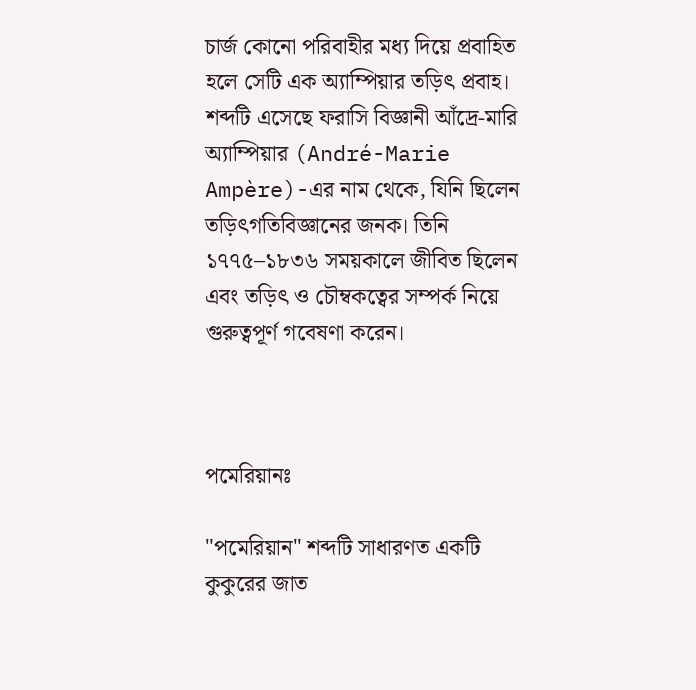চার্জ কোনো পরিবাহীর মধ্য দিয়ে প্রবাহিত হলে সেটি এক অ্যাম্পিয়ার তড়িৎ প্রবাহ। শব্দটি এসেছে ফরাসি বিজ্ঞানী আঁদ্রে-মারি অ্যাম্পিয়ার (André-Marie Ampère)-এর নাম থেকে, যিনি ছিলেন তড়িৎগতিবিজ্ঞানের জনক। তিনি ১৭৭৫–১৮৩৬ সময়কালে জীবিত ছিলেন এবং তড়িৎ ও চৌম্বকত্বের সম্পর্ক নিয়ে গুরুত্বপূর্ণ গবেষণা করেন।



পমেরিয়ানঃ

"পমেরিয়ান" শব্দটি সাধারণত একটি কুকুরের জাত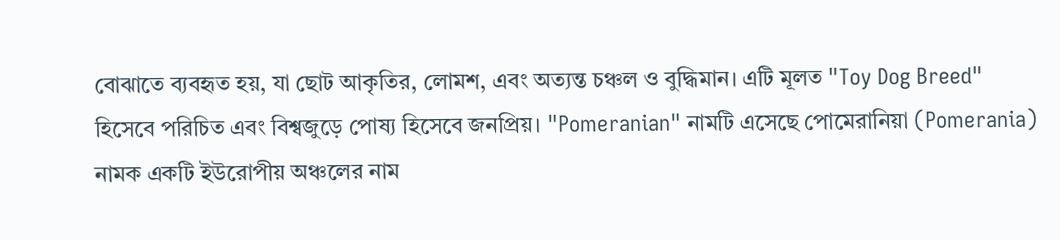বোঝাতে ব্যবহৃত হয়, যা ছোট আকৃতির, লোমশ, এবং অত্যন্ত চঞ্চল ও বুদ্ধিমান। এটি মূলত "Toy Dog Breed" হিসেবে পরিচিত এবং বিশ্বজুড়ে পোষ্য হিসেবে জনপ্রিয়। "Pomeranian" নামটি এসেছে পোমেরানিয়া (Pomerania) নামক একটি ইউরোপীয় অঞ্চলের নাম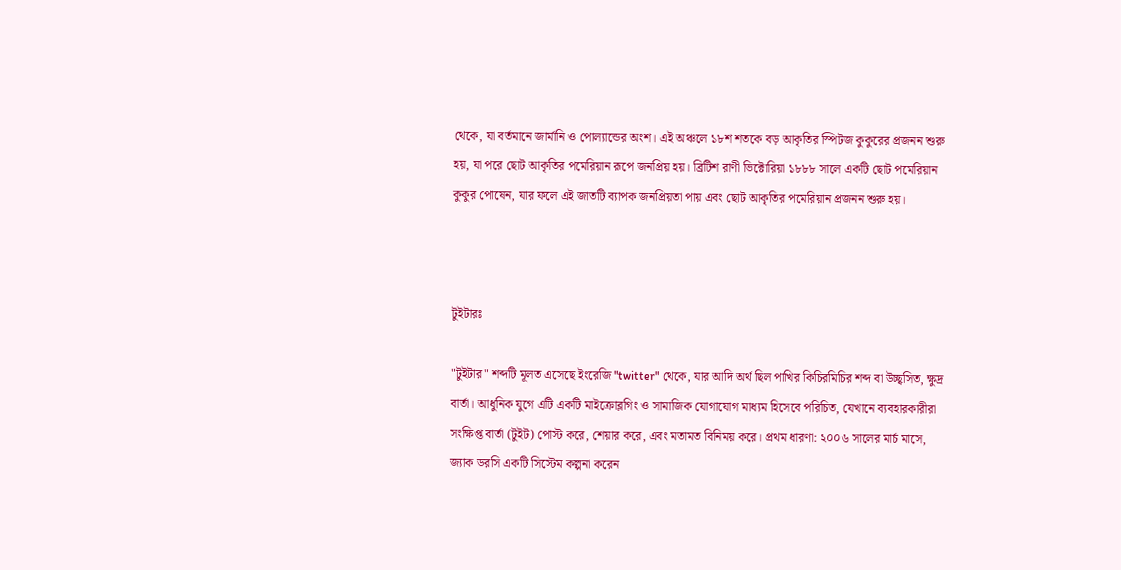থেকে, যা বর্তমানে জার্মানি ও পোল্যান্ডের অংশ। এই অঞ্চলে ১৮শ শতকে বড় আকৃতির স্পিটজ কুকুরের প্রজনন শুরু হয়, যা পরে ছোট আকৃতির পমেরিয়ান রূপে জনপ্রিয় হয়। ব্রিটিশ রাণী ভিক্টোরিয়া ১৮৮৮ সালে একটি ছোট পমেরিয়ান কুকুর পোষেন, যার ফলে এই জাতটি ব্যাপক জনপ্রিয়তা পায় এবং ছোট আকৃতির পমেরিয়ান প্রজনন শুরু হয়।



টুইটারঃ

"টুইটার" শব্দটি মূলত এসেছে ইংরেজি "twitter" থেকে, যার আদি অর্থ ছিল পাখির কিচিরমিচির শব্দ বা উচ্ছ্বসিত, ক্ষুদ্র বার্তা। আধুনিক যুগে এটি একটি মাইক্রোব্লগিং ও সামাজিক যোগাযোগ মাধ্যম হিসেবে পরিচিত, যেখানে ব্যবহারকারীরা সংক্ষিপ্ত বার্তা (টুইট) পোস্ট করে, শেয়ার করে, এবং মতামত বিনিময় করে। প্রথম ধারণা: ২০০৬ সালের মার্চ মাসে, জ্যাক ডরসি একটি সিস্টেম কল্পনা করেন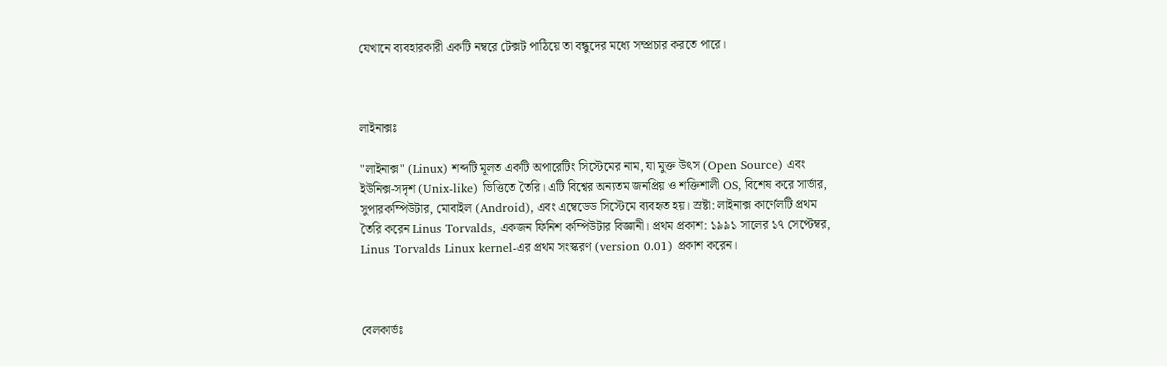যেখানে ব্যবহারকারী একটি নম্বরে টেক্সট পাঠিয়ে তা বন্ধুদের মধ্যে সম্প্রচার করতে পারে।



লাইনাক্সঃ

"লাইনাক্স" (Linux) শব্দটি মূলত একটি অপারেটিং সিস্টেমের নাম, যা মুক্ত উৎস (Open Source) এবং ইউনিক্স-সদৃশ (Unix-like) ভিত্তিতে তৈরি। এটি বিশ্বের অন্যতম জনপ্রিয় ও শক্তিশালী OS, বিশেষ করে সার্ভার, সুপারকম্পিউটার, মোবাইল (Android), এবং এম্বেডেড সিস্টেমে ব্যবহৃত হয়। স্রষ্টা: লাইনাক্স কার্ণেলটি প্রথম তৈরি করেন Linus Torvalds, একজন ফিনিশ কম্পিউটার বিজ্ঞানী। প্রথম প্রকাশ: ১৯৯১ সালের ১৭ সেপ্টেম্বর, Linus Torvalds Linux kernel-এর প্রথম সংস্করণ (version 0.01) প্রকাশ করেন।



বেলকার্ভঃ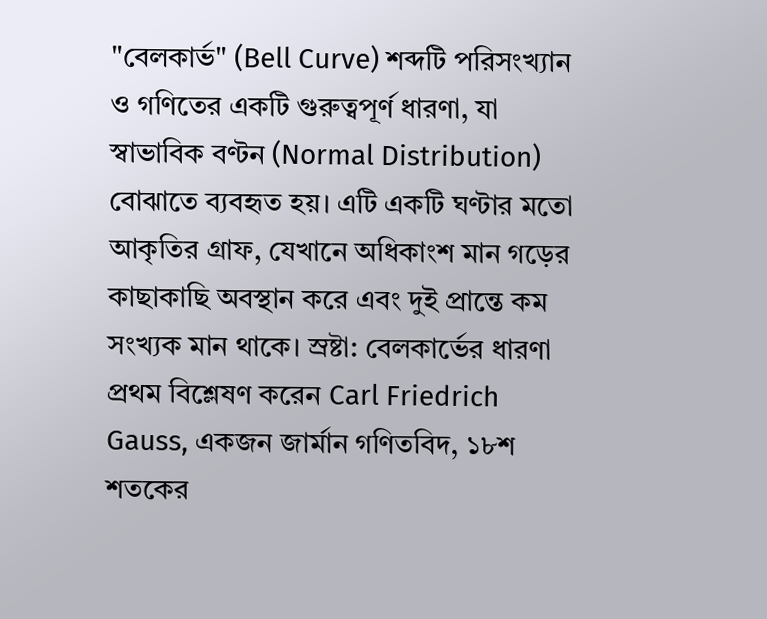"বেলকার্ভ" (Bell Curve) শব্দটি পরিসংখ্যান ও গণিতের একটি গুরুত্বপূর্ণ ধারণা, যা স্বাভাবিক বণ্টন (Normal Distribution) বোঝাতে ব্যবহৃত হয়। এটি একটি ঘণ্টার মতো আকৃতির গ্রাফ, যেখানে অধিকাংশ মান গড়ের কাছাকাছি অবস্থান করে এবং দুই প্রান্তে কম সংখ্যক মান থাকে। স্রষ্টা: বেলকার্ভের ধারণা প্রথম বিশ্লেষণ করেন Carl Friedrich Gauss, একজন জার্মান গণিতবিদ, ১৮শ শতকের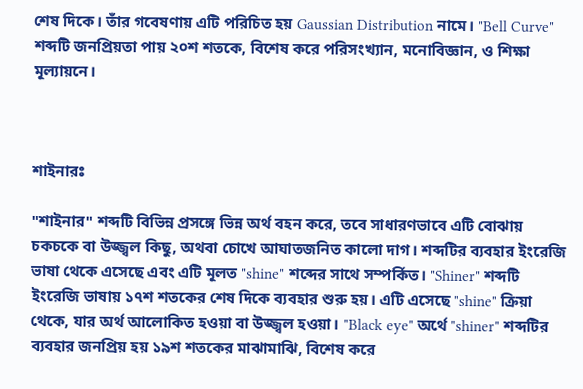শেষ দিকে। তাঁর গবেষণায় এটি পরিচিত হয় Gaussian Distribution নামে। "Bell Curve" শব্দটি জনপ্রিয়তা পায় ২০শ শতকে, বিশেষ করে পরিসংখ্যান, মনোবিজ্ঞান, ও শিক্ষা মূল্যায়নে।



শাইনারঃ

"শাইনার" শব্দটি বিভিন্ন প্রসঙ্গে ভিন্ন অর্থ বহন করে, তবে সাধারণভাবে এটি বোঝায় চকচকে বা উজ্জ্বল কিছু, অথবা চোখে আঘাতজনিত কালো দাগ। শব্দটির ব্যবহার ইংরেজি ভাষা থেকে এসেছে এবং এটি মূলত "shine" শব্দের সাথে সম্পর্কিত। "Shiner" শব্দটি ইংরেজি ভাষায় ১৭শ শতকের শেষ দিকে ব্যবহার শুরু হয়। এটি এসেছে "shine" ক্রিয়া থেকে, যার অর্থ আলোকিত হওয়া বা উজ্জ্বল হওয়া। "Black eye" অর্থে "shiner" শব্দটির ব্যবহার জনপ্রিয় হয় ১৯শ শতকের মাঝামাঝি, বিশেষ করে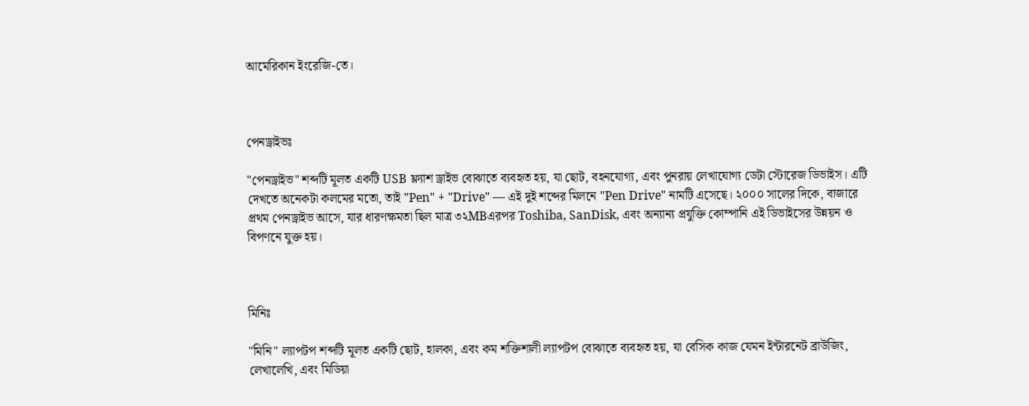আমেরিকান ইংরেজি-তে।



পেনড্রাইভঃ

"পেনড্রাইভ" শব্দটি মূলত একটি USB ফ্ল্যাশ ড্রাইভ বোঝাতে ব্যবহৃত হয়, যা ছোট, বহনযোগ্য, এবং পুনরায় লেখাযোগ্য ডেটা স্টোরেজ ডিভাইস। এটি দেখতে অনেকটা কলমের মতো, তাই "Pen" + "Drive" — এই দুই শব্দের মিলনে "Pen Drive" নামটি এসেছে। ২০০০ সালের দিকে, বাজারে প্রথম পেনড্রাইভ আসে, যার ধারণক্ষমতা ছিল মাত্র ৩২MBএরপর Toshiba, SanDisk, এবং অন্যান্য প্রযুক্তি কোম্পানি এই ডিভাইসের উন্নয়ন ও বিপণনে যুক্ত হয়।



মিনিঃ

"মিনি" ল্যাপটপ শব্দটি মূলত একটি ছোট, হালকা, এবং কম শক্তিশালী ল্যাপটপ বোঝাতে ব্যবহৃত হয়, যা বেসিক কাজ যেমন ইন্টারনেট ব্রাউজিং, লেখালেখি, এবং মিডিয়া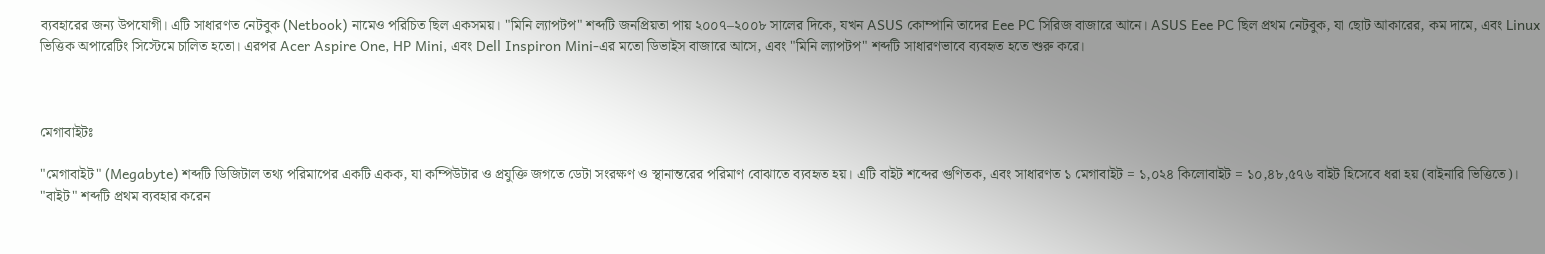ব্যবহারের জন্য উপযোগী। এটি সাধারণত নেটবুক (Netbook) নামেও পরিচিত ছিল একসময়। "মিনি ল্যাপটপ" শব্দটি জনপ্রিয়তা পায় ২০০৭–২০০৮ সালের দিকে, যখন ASUS কোম্পানি তাদের Eee PC সিরিজ বাজারে আনে। ASUS Eee PC ছিল প্রথম নেটবুক, যা ছোট আকারের, কম দামে, এবং Linux ভিত্তিক অপারেটিং সিস্টেমে চালিত হতো। এরপর Acer Aspire One, HP Mini, এবং Dell Inspiron Mini-এর মতো ডিভাইস বাজারে আসে, এবং "মিনি ল্যাপটপ" শব্দটি সাধারণভাবে ব্যবহৃত হতে শুরু করে।



মেগাবাইটঃ

"মেগাবাইট" (Megabyte) শব্দটি ডিজিটাল তথ্য পরিমাপের একটি একক, যা কম্পিউটার ও প্রযুক্তি জগতে ডেটা সংরক্ষণ ও স্থানান্তরের পরিমাণ বোঝাতে ব্যবহৃত হয়। এটি বাইট শব্দের গুণিতক, এবং সাধারণত ১ মেগাবাইট = ১,০২৪ কিলোবাইট = ১০,৪৮,৫৭৬ বাইট হিসেবে ধরা হয় (বাইনারি ভিত্তিতে)। "বাইট" শব্দটি প্রথম ব্যবহার করেন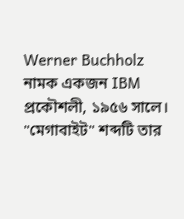Werner Buchholz নামক একজন IBM প্রকৌশলী, ১৯৫৬ সালে। "মেগাবাইট" শব্দটি তার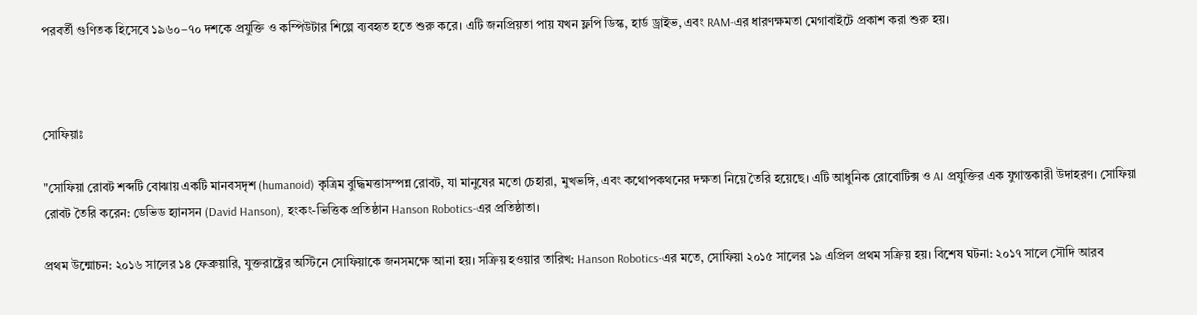পরবর্তী গুণিতক হিসেবে ১৯৬০–৭০ দশকে প্রযুক্তি ও কম্পিউটার শিল্পে ব্যবহৃত হতে শুরু করে। এটি জনপ্রিয়তা পায় যখন ফ্লপি ডিস্ক, হার্ড ড্রাইভ, এবং RAM-এর ধারণক্ষমতা মেগাবাইটে প্রকাশ করা শুরু হয়।



সোফিয়াঃ

"সোফিয়া রোবট শব্দটি বোঝায় একটি মানবসদৃশ (humanoid) কৃত্রিম বুদ্ধিমত্তাসম্পন্ন রোবট, যা মানুষের মতো চেহারা, মুখভঙ্গি, এবং কথোপকথনের দক্ষতা নিয়ে তৈরি হয়েছে। এটি আধুনিক রোবোটিক্স ও AI প্রযুক্তির এক যুগান্তকারী উদাহরণ। সোফিয়া রোবট তৈরি করেন: ডেভিড হ্যানসন (David Hanson), হংকং-ভিত্তিক প্রতিষ্ঠান Hanson Robotics-এর প্রতিষ্ঠাতা।

প্রথম উন্মোচন: ২০১৬ সালের ১৪ ফেব্রুয়ারি, যুক্তরাষ্ট্রের অস্টিনে সোফিয়াকে জনসমক্ষে আনা হয়। সক্রিয় হওয়ার তারিখ: Hanson Robotics-এর মতে, সোফিয়া ২০১৫ সালের ১৯ এপ্রিল প্রথম সক্রিয় হয়। বিশেষ ঘটনা: ২০১৭ সালে সৌদি আরব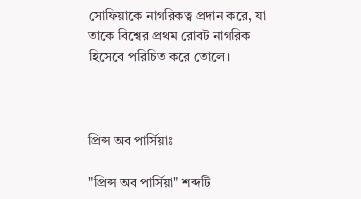সোফিয়াকে নাগরিকত্ব প্রদান করে, যা তাকে বিশ্বের প্রথম রোবট নাগরিক হিসেবে পরিচিত করে তোলে।



প্রিন্স অব পার্সিয়াঃ

"প্রিন্স অব পার্সিয়া" শব্দটি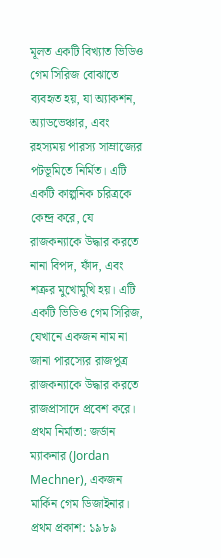মূলত একটি বিখ্যাত ভিডিও গেম সিরিজ বোঝাতে ব্যবহৃত হয়, যা অ্যাকশন, অ্যাডভেঞ্চার, এবং রহস্যময় পারস্য সাম্রাজ্যের পটভূমিতে নির্মিত। এটি একটি কাল্পনিক চরিত্রকে কেন্দ্র করে, যে রাজকন্যাকে উদ্ধার করতে নানা বিপদ, ফাঁদ, এবং শত্রুর মুখোমুখি হয়। এটি একটি ভিডিও গেম সিরিজ, যেখানে একজন নাম না জানা পারস্যের রাজপুত্র রাজকন্যাকে উদ্ধার করতে রাজপ্রাসাদে প্রবেশ করে। প্রথম নির্মাতা: জর্ডান ম্যাকনার (Jordan Mechner), একজন মার্কিন গেম ডিজাইনার। প্রথম প্রকাশ: ১৯৮৯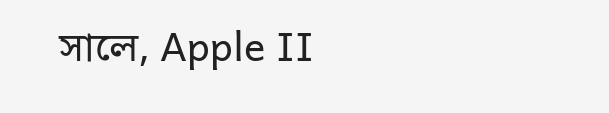সালে, Apple II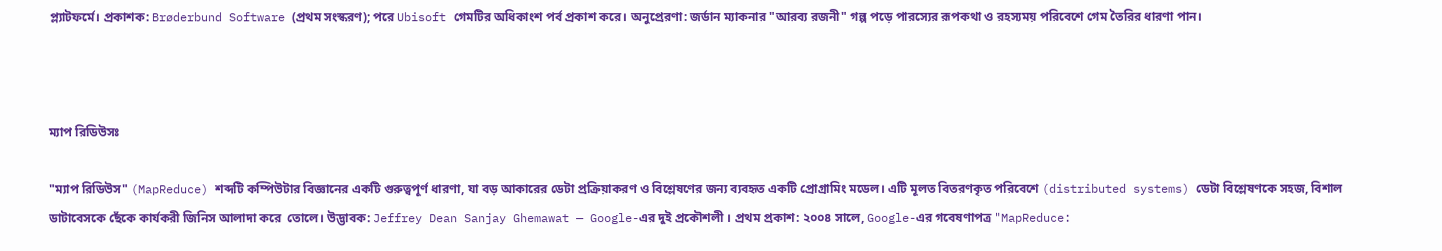প্ল্যাটফর্মে। প্রকাশক: Brøderbund Software (প্রথম সংস্করণ); পরে Ubisoft গেমটির অধিকাংশ পর্ব প্রকাশ করে। অনুপ্রেরণা: জর্ডান ম্যাকনার "আরব্য রজনী" গল্প পড়ে পারস্যের রূপকথা ও রহস্যময় পরিবেশে গেম তৈরির ধারণা পান।



ম্যাপ রিডিউসঃ

"ম্যাপ রিডিউস" (MapReduce) শব্দটি কম্পিউটার বিজ্ঞানের একটি গুরুত্বপূর্ণ ধারণা, যা বড় আকারের ডেটা প্রক্রিয়াকরণ ও বিশ্লেষণের জন্য ব্যবহৃত একটি প্রোগ্রামিং মডেল। এটি মূলত বিতরণকৃত পরিবেশে (distributed systems) ডেটা বিশ্লেষণকে সহজ, বিশাল ডাটাবেসকে ছেঁকে কার্যকরী জিনিস আলাদা করে  তোলে। উদ্ভাবক: Jeffrey Dean Sanjay Ghemawat — Google-এর দুই প্রকৌশলী । প্রথম প্রকাশ: ২০০৪ সালে, Google-এর গবেষণাপত্র "MapReduce: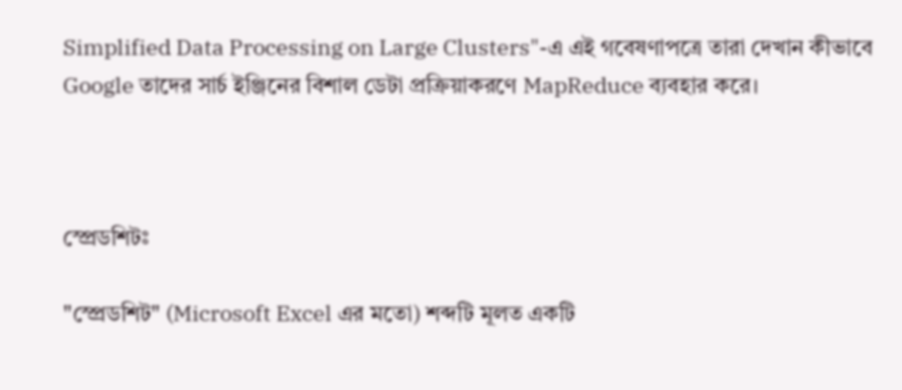Simplified Data Processing on Large Clusters"-এ এই গবেষণাপত্রে তারা দেখান কীভাবে Google তাদের সার্চ ইঞ্জিনের বিশাল ডেটা প্রক্রিয়াকরণে MapReduce ব্যবহার করে।



স্প্রেডশিটঃ

"স্প্রেডশিট" (Microsoft Excel এর মতো) শব্দটি মূলত একটি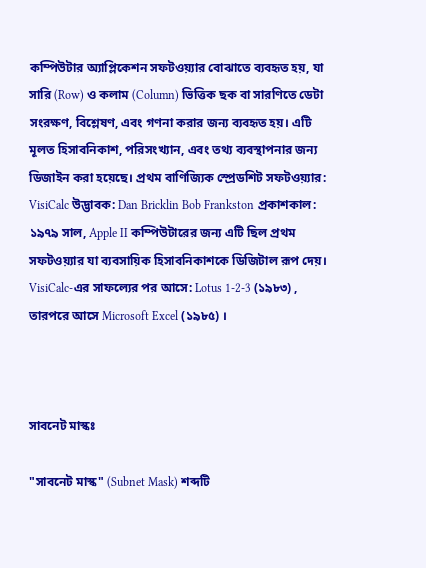কম্পিউটার অ্যাপ্লিকেশন সফটওয়্যার বোঝাতে ব্যবহৃত হয়, যা সারি (Row) ও কলাম (Column) ভিত্তিক ছক বা সারণিতে ডেটা সংরক্ষণ, বিশ্লেষণ, এবং গণনা করার জন্য ব্যবহৃত হয়। এটি মূলত হিসাবনিকাশ, পরিসংখ্যান, এবং তথ্য ব্যবস্থাপনার জন্য ডিজাইন করা হয়েছে। প্রথম বাণিজ্যিক স্প্রেডশিট সফটওয়্যার: VisiCalc উদ্ভাবক: Dan Bricklin Bob Frankston প্রকাশকাল: ১৯৭৯ সাল, Apple II কম্পিউটারের জন্য এটি ছিল প্রথম সফটওয়্যার যা ব্যবসায়িক হিসাবনিকাশকে ডিজিটাল রূপ দেয়। VisiCalc-এর সাফল্যের পর আসে: Lotus 1-2-3 (১৯৮৩) , তারপরে আসে Microsoft Excel (১৯৮৫) ।



সাবনেট মাস্কঃ

"সাবনেট মাস্ক" (Subnet Mask) শব্দটি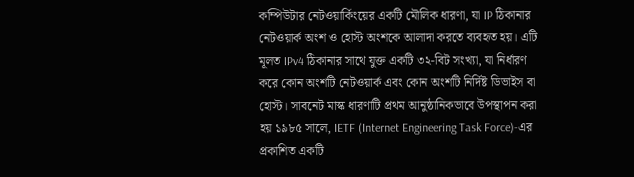কম্পিউটার নেটওয়ার্কিংয়ের একটি মৌলিক ধারণা, যা IP ঠিকানার নেটওয়ার্ক অংশ ও হোস্ট অংশকে আলাদা করতে ব্যবহৃত হয়। এটি মূলত IPv4 ঠিকানার সাথে যুক্ত একটি ৩২-বিট সংখ্যা, যা নির্ধারণ করে কোন অংশটি নেটওয়ার্ক এবং কোন অংশটি নির্দিষ্ট ডিভাইস বা হোস্ট। সাবনেট মাস্ক ধারণাটি প্রথম আনুষ্ঠানিকভাবে উপস্থাপন করা হয় ১৯৮৫ সালে, IETF (Internet Engineering Task Force)-এর প্রকাশিত একটি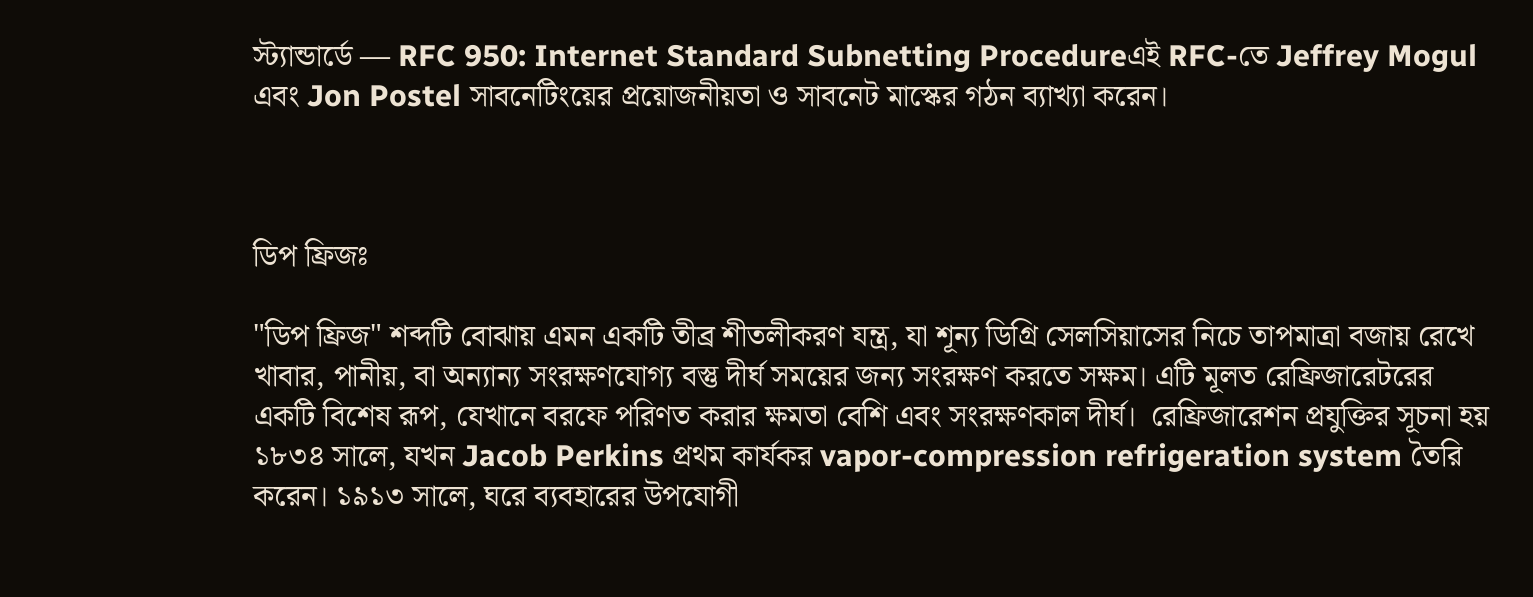স্ট্যান্ডার্ডে — RFC 950: Internet Standard Subnetting Procedureএই RFC-তে Jeffrey Mogul এবং Jon Postel সাবনেটিংয়ের প্রয়োজনীয়তা ও সাবনেট মাস্কের গঠন ব্যাখ্যা করেন।



ডিপ ফ্রিজঃ

"ডিপ ফ্রিজ" শব্দটি বোঝায় এমন একটি তীব্র শীতলীকরণ যন্ত্র, যা শূন্য ডিগ্রি সেলসিয়াসের নিচে তাপমাত্রা বজায় রেখে খাবার, পানীয়, বা অন্যান্য সংরক্ষণযোগ্য বস্তু দীর্ঘ সময়ের জন্য সংরক্ষণ করতে সক্ষম। এটি মূলত রেফ্রিজারেটরের একটি বিশেষ রূপ, যেখানে বরফে পরিণত করার ক্ষমতা বেশি এবং সংরক্ষণকাল দীর্ঘ।  রেফ্রিজারেশন প্রযুক্তির সূচনা হয় ১৮৩৪ সালে, যখন Jacob Perkins প্রথম কার্যকর vapor-compression refrigeration system তৈরি করেন। ১৯১৩ সালে, ঘরে ব্যবহারের উপযোগী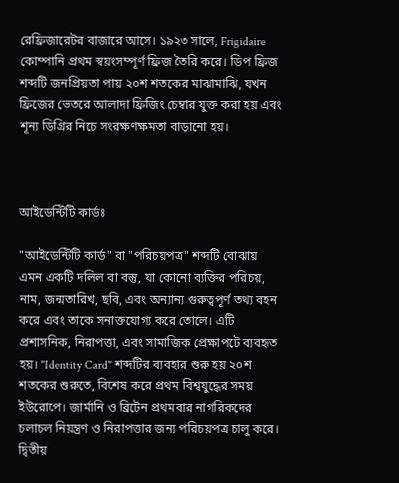রেফ্রিজারেটর বাজারে আসে। ১৯২৩ সালে, Frigidaire কোম্পানি প্রথম স্বয়ংসম্পূর্ণ ফ্রিজ তৈরি করে। ডিপ ফ্রিজ শব্দটি জনপ্রিয়তা পায় ২০শ শতকের মাঝামাঝি, যখন ফ্রিজের ভেতরে আলাদা ফ্রিজিং চেম্বার যুক্ত করা হয় এবং শূন্য ডিগ্রির নিচে সংরক্ষণক্ষমতা বাড়ানো হয়।



আইডেন্টিটি কার্ডঃ

"আইডেন্টিটি কার্ড" বা "পরিচয়পত্র" শব্দটি বোঝায় এমন একটি দলিল বা বস্তু, যা কোনো ব্যক্তির পরিচয়, নাম, জন্মতারিখ, ছবি, এবং অন্যান্য গুরুত্বপূর্ণ তথ্য বহন করে এবং তাকে সনাক্তযোগ্য করে তোলে। এটি প্রশাসনিক, নিরাপত্তা, এবং সামাজিক প্রেক্ষাপটে ব্যবহৃত হয়। "Identity Card" শব্দটির ব্যবহার শুরু হয় ২০শ শতকের শুরুতে, বিশেষ করে প্রথম বিশ্বযুদ্ধের সময় ইউরোপে। জার্মানি ও ব্রিটেন প্রথমবার নাগরিকদের চলাচল নিয়ন্ত্রণ ও নিরাপত্তার জন্য পরিচয়পত্র চালু করে। দ্বিতীয়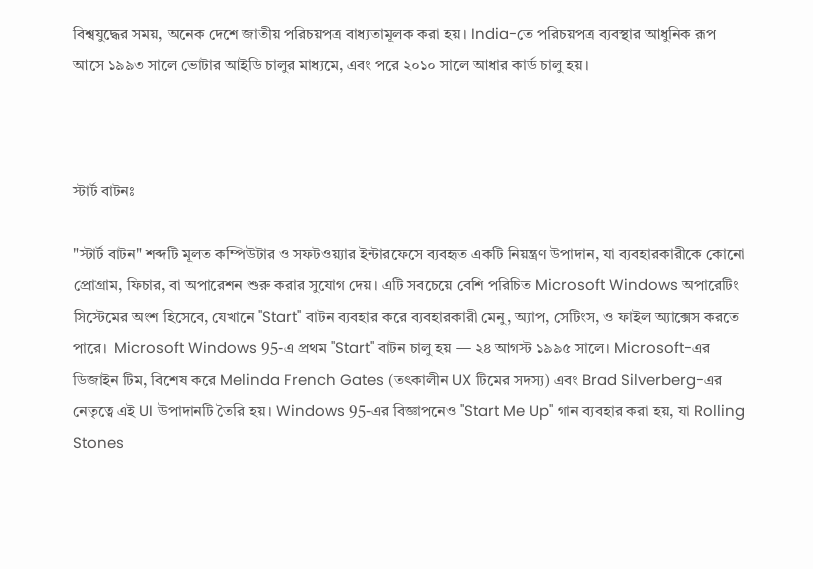বিশ্বযুদ্ধের সময়, অনেক দেশে জাতীয় পরিচয়পত্র বাধ্যতামূলক করা হয়। India-তে পরিচয়পত্র ব্যবস্থার আধুনিক রূপ আসে ১৯৯৩ সালে ভোটার আইডি চালুর মাধ্যমে, এবং পরে ২০১০ সালে আধার কার্ড চালু হয়।



স্টার্ট বাটনঃ

"স্টার্ট বাটন" শব্দটি মূলত কম্পিউটার ও সফটওয়্যার ইন্টারফেসে ব্যবহৃত একটি নিয়ন্ত্রণ উপাদান, যা ব্যবহারকারীকে কোনো প্রোগ্রাম, ফিচার, বা অপারেশন শুরু করার সুযোগ দেয়। এটি সবচেয়ে বেশি পরিচিত Microsoft Windows অপারেটিং সিস্টেমের অংশ হিসেবে, যেখানে "Start" বাটন ব্যবহার করে ব্যবহারকারী মেনু, অ্যাপ, সেটিংস, ও ফাইল অ্যাক্সেস করতে পারে।  Microsoft Windows 95-এ প্রথম "Start" বাটন চালু হয় — ২৪ আগস্ট ১৯৯৫ সালে। Microsoft-এর ডিজাইন টিম, বিশেষ করে Melinda French Gates (তৎকালীন UX টিমের সদস্য) এবং Brad Silverberg-এর নেতৃত্বে এই UI উপাদানটি তৈরি হয়। Windows 95-এর বিজ্ঞাপনেও "Start Me Up" গান ব্যবহার করা হয়, যা Rolling Stones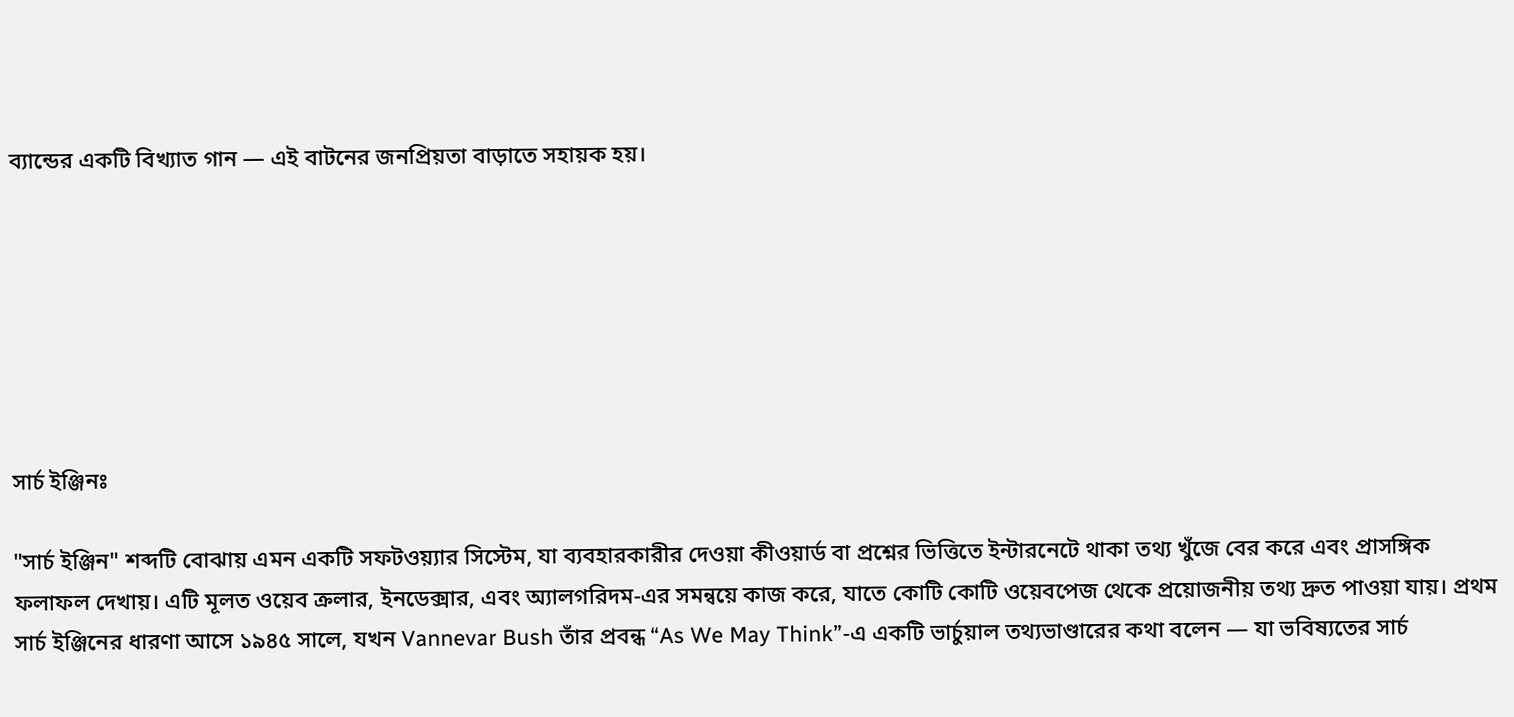ব্যান্ডের একটি বিখ্যাত গান — এই বাটনের জনপ্রিয়তা বাড়াতে সহায়ক হয়।







সার্চ ইঞ্জিনঃ

"সার্চ ইঞ্জিন" শব্দটি বোঝায় এমন একটি সফটওয়্যার সিস্টেম, যা ব্যবহারকারীর দেওয়া কীওয়ার্ড বা প্রশ্নের ভিত্তিতে ইন্টারনেটে থাকা তথ্য খুঁজে বের করে এবং প্রাসঙ্গিক ফলাফল দেখায়। এটি মূলত ওয়েব ক্রলার, ইনডেক্সার, এবং অ্যালগরিদম-এর সমন্বয়ে কাজ করে, যাতে কোটি কোটি ওয়েবপেজ থেকে প্রয়োজনীয় তথ্য দ্রুত পাওয়া যায়। প্রথম সার্চ ইঞ্জিনের ধারণা আসে ১৯৪৫ সালে, যখন Vannevar Bush তাঁর প্রবন্ধ “As We May Think”-এ একটি ভার্চুয়াল তথ্যভাণ্ডারের কথা বলেন — যা ভবিষ্যতের সার্চ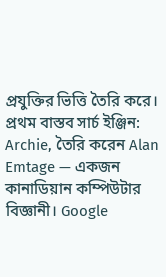প্রযুক্তির ভিত্তি তৈরি করে। প্রথম বাস্তব সার্চ ইঞ্জিন: Archie, তৈরি করেন Alan Emtage — একজন কানাডিয়ান কম্পিউটার বিজ্ঞানী। Google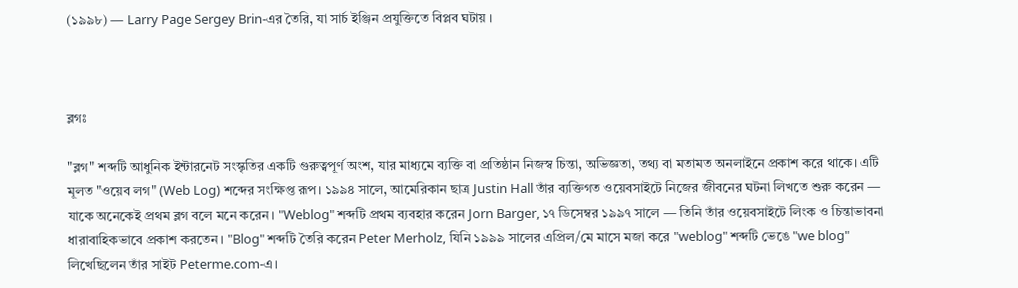(১৯৯৮) — Larry Page Sergey Brin-এর তৈরি, যা সার্চ ইঞ্জিন প্রযুক্তিতে বিপ্লব ঘটায় ।



ব্লগঃ

"ব্লগ" শব্দটি আধুনিক ইন্টারনেট সংস্কৃতির একটি গুরুত্বপূর্ণ অংশ, যার মাধ্যমে ব্যক্তি বা প্রতিষ্ঠান নিজস্ব চিন্তা, অভিজ্ঞতা, তথ্য বা মতামত অনলাইনে প্রকাশ করে থাকে। এটি মূলত "ওয়েব লগ" (Web Log) শব্দের সংক্ষিপ্ত রূপ। ১৯৯৪ সালে, আমেরিকান ছাত্র Justin Hall তাঁর ব্যক্তিগত ওয়েবসাইটে নিজের জীবনের ঘটনা লিখতে শুরু করেন — যাকে অনেকেই প্রথম ব্লগ বলে মনে করেন। "Weblog" শব্দটি প্রথম ব্যবহার করেন Jorn Barger, ১৭ ডিসেম্বর ১৯৯৭ সালে — তিনি তাঁর ওয়েবসাইটে লিংক ও চিন্তাভাবনা ধারাবাহিকভাবে প্রকাশ করতেন। "Blog" শব্দটি তৈরি করেন Peter Merholz, যিনি ১৯৯৯ সালের এপ্রিল/মে মাসে মজা করে "weblog" শব্দটি ভেঙে "we blog" লিখেছিলেন তাঁর সাইট Peterme.com-এ।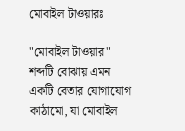মোবাইল টাওয়ারঃ

"মোবাইল টাওয়ার" শব্দটি বোঝায় এমন একটি বেতার যোগাযোগ কাঠামো, যা মোবাইল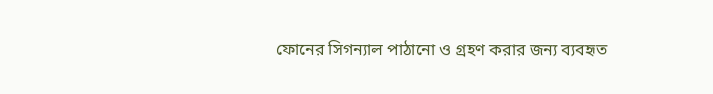ফোনের সিগন্যাল পাঠানো ও গ্রহণ করার জন্য ব্যবহৃত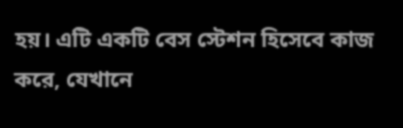হয়। এটি একটি বেস স্টেশন হিসেবে কাজ করে, যেখানে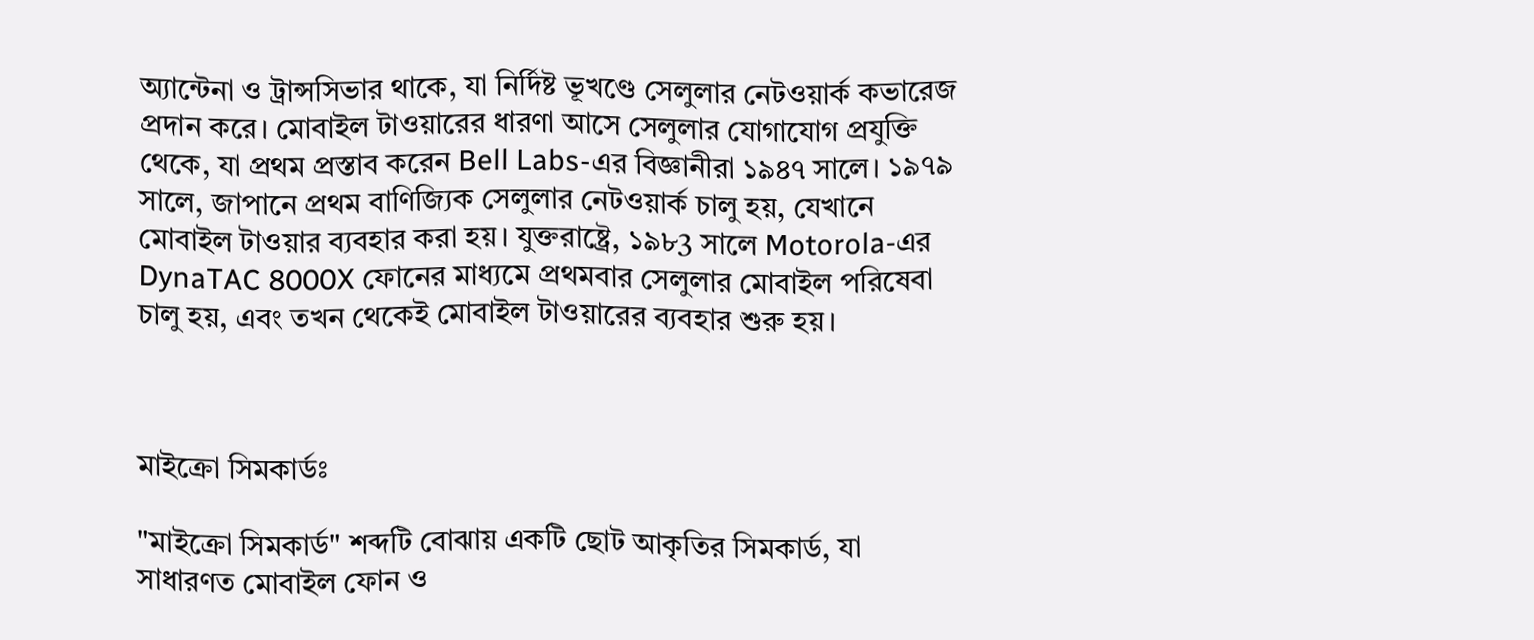অ্যান্টেনা ও ট্রান্সসিভার থাকে, যা নির্দিষ্ট ভূখণ্ডে সেলুলার নেটওয়ার্ক কভারেজ প্রদান করে। মোবাইল টাওয়ারের ধারণা আসে সেলুলার যোগাযোগ প্রযুক্তি থেকে, যা প্রথম প্রস্তাব করেন Bell Labs-এর বিজ্ঞানীরা ১৯৪৭ সালে। ১৯৭৯ সালে, জাপানে প্রথম বাণিজ্যিক সেলুলার নেটওয়ার্ক চালু হয়, যেখানে মোবাইল টাওয়ার ব্যবহার করা হয়। যুক্তরাষ্ট্রে, ১৯৮3 সালে Motorola-এর DynaTAC 8000X ফোনের মাধ্যমে প্রথমবার সেলুলার মোবাইল পরিষেবা চালু হয়, এবং তখন থেকেই মোবাইল টাওয়ারের ব্যবহার শুরু হয়।



মাইক্রো সিমকার্ডঃ

"মাইক্রো সিমকার্ড" শব্দটি বোঝায় একটি ছোট আকৃতির সিমকার্ড, যা সাধারণত মোবাইল ফোন ও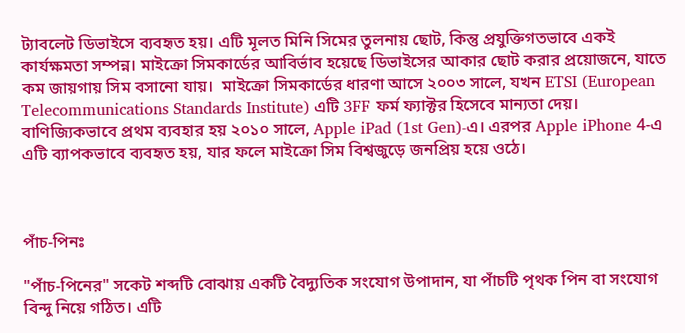ট্যাবলেট ডিভাইসে ব্যবহৃত হয়। এটি মূলত মিনি সিমের তুলনায় ছোট, কিন্তু প্রযুক্তিগতভাবে একই কার্যক্ষমতা সম্পন্ন। মাইক্রো সিমকার্ডের আবির্ভাব হয়েছে ডিভাইসের আকার ছোট করার প্রয়োজনে, যাতে কম জায়গায় সিম বসানো যায়।  মাইক্রো সিমকার্ডের ধারণা আসে ২০০৩ সালে, যখন ETSI (European Telecommunications Standards Institute) এটি 3FF ফর্ম ফ্যাক্টর হিসেবে মান্যতা দেয়। বাণিজ্যিকভাবে প্রথম ব্যবহার হয় ২০১০ সালে, Apple iPad (1st Gen)-এ। এরপর Apple iPhone 4-এ এটি ব্যাপকভাবে ব্যবহৃত হয়, যার ফলে মাইক্রো সিম বিশ্বজুড়ে জনপ্রিয় হয়ে ওঠে।



পাঁচ-পিনঃ

"পাঁচ-পিনের" সকেট শব্দটি বোঝায় একটি বৈদ্যুতিক সংযোগ উপাদান, যা পাঁচটি পৃথক পিন বা সংযোগ বিন্দু নিয়ে গঠিত। এটি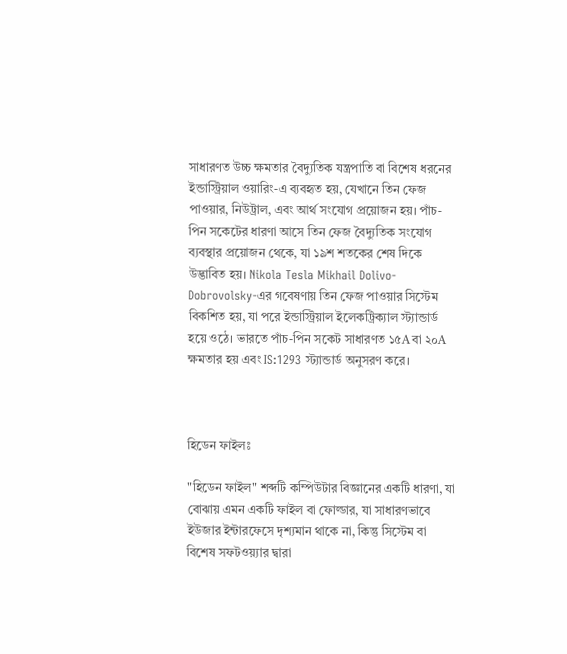সাধারণত উচ্চ ক্ষমতার বৈদ্যুতিক যন্ত্রপাতি বা বিশেষ ধরনের ইন্ডাস্ট্রিয়াল ওয়ারিং-এ ব্যবহৃত হয়, যেখানে তিন ফেজ পাওয়ার, নিউট্রাল, এবং আর্থ সংযোগ প্রয়োজন হয়। পাঁচ-পিন সকেটের ধারণা আসে তিন ফেজ বৈদ্যুতিক সংযোগ ব্যবস্থার প্রয়োজন থেকে, যা ১৯শ শতকের শেষ দিকে উদ্ভাবিত হয়। Nikola Tesla Mikhail Dolivo-Dobrovolsky-এর গবেষণায় তিন ফেজ পাওয়ার সিস্টেম বিকশিত হয়, যা পরে ইন্ডাস্ট্রিয়াল ইলেকট্রিক্যাল স্ট্যান্ডার্ড হয়ে ওঠে। ভারতে পাঁচ-পিন সকেট সাধারণত ১৫A বা ২০A ক্ষমতার হয় এবং IS:1293 স্ট্যান্ডার্ড অনুসরণ করে।



হিডেন ফাইলঃ

"হিডেন ফাইল" শব্দটি কম্পিউটার বিজ্ঞানের একটি ধারণা, যা বোঝায় এমন একটি ফাইল বা ফোল্ডার, যা সাধারণভাবে ইউজার ইন্টারফেসে দৃশ্যমান থাকে না, কিন্তু সিস্টেম বা বিশেষ সফটওয়্যার দ্বারা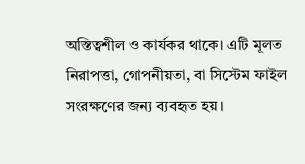অস্তিত্বশীল ও কার্যকর থাকে। এটি মূলত নিরাপত্তা, গোপনীয়তা, বা সিস্টেম ফাইল সংরক্ষণের জন্য ব্যবহৃত হয়।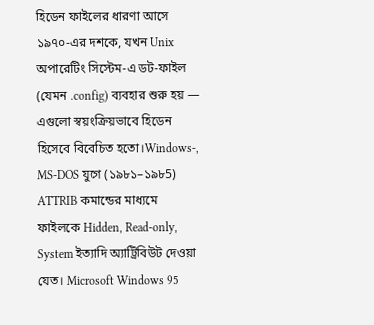হিডেন ফাইলের ধারণা আসে ১৯৭০-এর দশকে, যখন Unix অপারেটিং সিস্টেম-এ ডট-ফাইল (যেমন .config) ব্যবহার শুরু হয় — এগুলো স্বয়ংক্রিয়ভাবে হিডেন হিসেবে বিবেচিত হতো।Windows-, MS-DOS যুগে (১৯৮১–১৯৮5) ATTRIB কমান্ডের মাধ্যমে ফাইলকে Hidden, Read-only, System ইত্যাদি অ্যাট্রিবিউট দেওয়া যেত। Microsoft Windows 95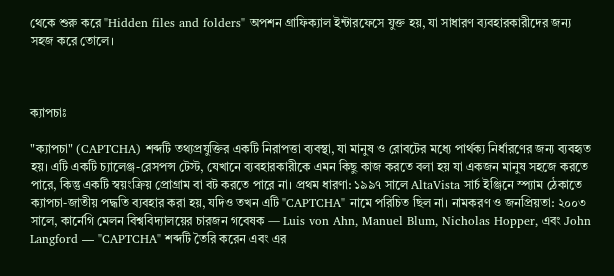থেকে শুরু করে "Hidden files and folders" অপশন গ্রাফিক্যাল ইন্টারফেসে যুক্ত হয়, যা সাধারণ ব্যবহারকারীদের জন্য সহজ করে তোলে।



ক্যাপচাঃ

"ক্যাপচা" (CAPTCHA) শব্দটি তথ্যপ্রযুক্তির একটি নিরাপত্তা ব্যবস্থা, যা মানুষ ও রোবটের মধ্যে পার্থক্য নির্ধারণের জন্য ব্যবহৃত হয়। এটি একটি চ্যালেঞ্জ-রেসপন্স টেস্ট, যেখানে ব্যবহারকারীকে এমন কিছু কাজ করতে বলা হয় যা একজন মানুষ সহজে করতে পারে, কিন্তু একটি স্বয়ংক্রিয় প্রোগ্রাম বা বট করতে পারে না। প্রথম ধারণা: ১৯৯৭ সালে AltaVista সার্চ ইঞ্জিনে স্প্যাম ঠেকাতে ক্যাপচা-জাতীয় পদ্ধতি ব্যবহার করা হয়, যদিও তখন এটি "CAPTCHA" নামে পরিচিত ছিল না। নামকরণ ও জনপ্রিয়তা: ২০০৩ সালে, কার্নেগি মেলন বিশ্ববিদ্যালয়ের চারজন গবেষক — Luis von Ahn, Manuel Blum, Nicholas Hopper, এবং John Langford — "CAPTCHA" শব্দটি তৈরি করেন এবং এর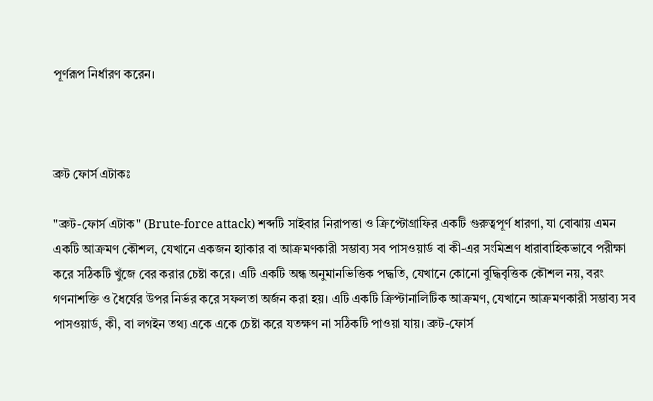পূর্ণরূপ নির্ধারণ করেন।



ব্রুট ফোর্স এটাকঃ

"ব্রুট-ফোর্স এটাক" (Brute-force attack) শব্দটি সাইবার নিরাপত্তা ও ক্রিপ্টোগ্রাফির একটি গুরুত্বপূর্ণ ধারণা, যা বোঝায় এমন একটি আক্রমণ কৌশল, যেখানে একজন হ্যাকার বা আক্রমণকারী সম্ভাব্য সব পাসওয়ার্ড বা কী-এর সংমিশ্রণ ধারাবাহিকভাবে পরীক্ষা করে সঠিকটি খুঁজে বের করার চেষ্টা করে। এটি একটি অন্ধ অনুমানভিত্তিক পদ্ধতি, যেখানে কোনো বুদ্ধিবৃত্তিক কৌশল নয়, বরং গণনাশক্তি ও ধৈর্যের উপর নির্ভর করে সফলতা অর্জন করা হয়। এটি একটি ক্রিপ্টানালিটিক আক্রমণ, যেখানে আক্রমণকারী সম্ভাব্য সব পাসওয়ার্ড, কী, বা লগইন তথ্য একে একে চেষ্টা করে যতক্ষণ না সঠিকটি পাওয়া যায়। ব্রুট-ফোর্স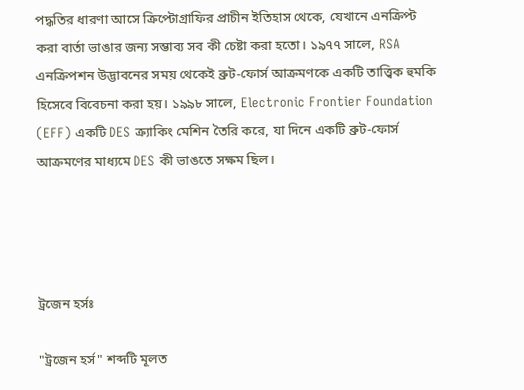পদ্ধতির ধারণা আসে ক্রিপ্টোগ্রাফির প্রাচীন ইতিহাস থেকে, যেখানে এনক্রিপ্ট করা বার্তা ভাঙার জন্য সম্ভাব্য সব কী চেষ্টা করা হতো। ১৯৭৭ সালে, RSA এনক্রিপশন উদ্ভাবনের সময় থেকেই ব্রুট-ফোর্স আক্রমণকে একটি তাত্ত্বিক হুমকি হিসেবে বিবেচনা করা হয়। ১৯৯৮ সালে, Electronic Frontier Foundation (EFF) একটি DES ক্র্যাকিং মেশিন তৈরি করে, যা দিনে একটি ব্রুট-ফোর্স আক্রমণের মাধ্যমে DES কী ভাঙতে সক্ষম ছিল।




ট্রজেন হর্সঃ

"ট্রজেন হর্স" শব্দটি মূলত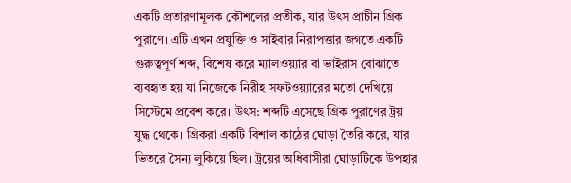একটি প্রতারণামূলক কৌশলের প্রতীক, যার উৎস প্রাচীন গ্রিক পুরাণে। এটি এখন প্রযুক্তি ও সাইবার নিরাপত্তার জগতে একটি গুরুত্বপূর্ণ শব্দ, বিশেষ করে ম্যালওয়্যার বা ভাইরাস বোঝাতে ব্যবহৃত হয় যা নিজেকে নিরীহ সফটওয়্যারের মতো দেখিয়ে সিস্টেমে প্রবেশ করে। উৎস: শব্দটি এসেছে গ্রিক পুরাণের ট্রয় যুদ্ধ থেকে। গ্রিকরা একটি বিশাল কাঠের ঘোড়া তৈরি করে, যার ভিতরে সৈন্য লুকিয়ে ছিল। ট্রয়ের অধিবাসীরা ঘোড়াটিকে উপহার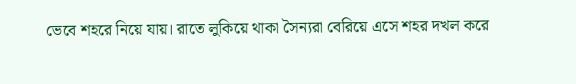ভেবে শহরে নিয়ে যায়। রাতে লুকিয়ে থাকা সৈন্যরা বেরিয়ে এসে শহর দখল করে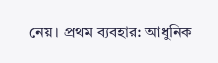নেয়। প্রথম ব্যবহার: আধুনিক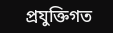প্রযুক্তিগত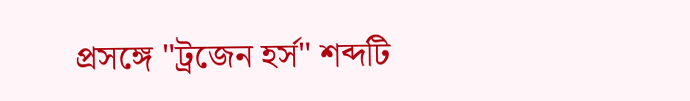প্রসঙ্গে "ট্রজেন হর্স" শব্দটি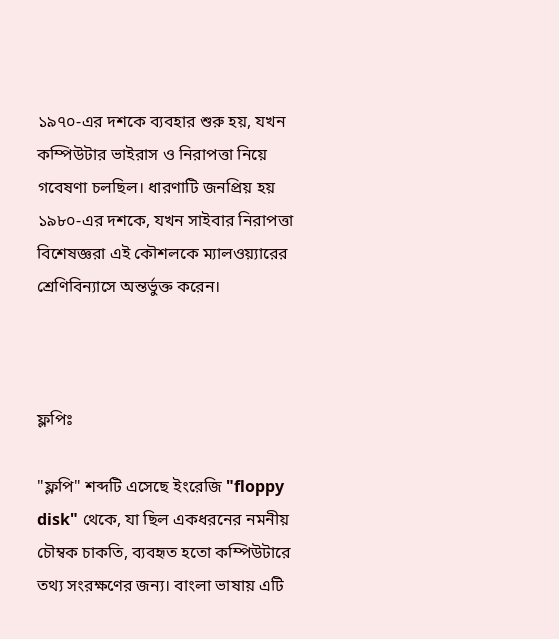১৯৭০-এর দশকে ব্যবহার শুরু হয়, যখন কম্পিউটার ভাইরাস ও নিরাপত্তা নিয়ে গবেষণা চলছিল। ধারণাটি জনপ্রিয় হয় ১৯৮০-এর দশকে, যখন সাইবার নিরাপত্তা বিশেষজ্ঞরা এই কৌশলকে ম্যালওয়্যারের শ্রেণিবিন্যাসে অন্তর্ভুক্ত করেন।



ফ্লপিঃ

"ফ্লপি" শব্দটি এসেছে ইংরেজি "floppy disk" থেকে, যা ছিল একধরনের নমনীয় চৌম্বক চাকতি, ব্যবহৃত হতো কম্পিউটারে তথ্য সংরক্ষণের জন্য। বাংলা ভাষায় এটি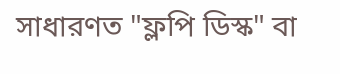সাধারণত "ফ্লপি ডিস্ক" বা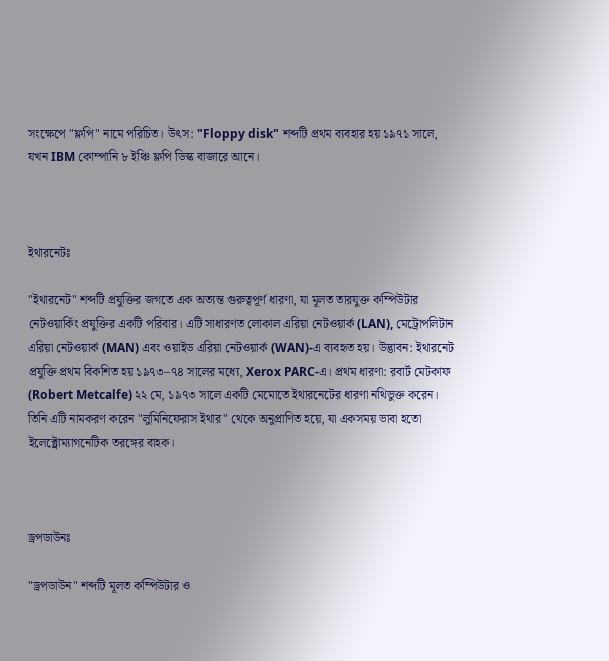সংক্ষেপে "ফ্লপি" নামে পরিচিত। উৎস: "Floppy disk" শব্দটি প্রথম ব্যবহার হয় ১৯৭১ সালে, যখন IBM কোম্পানি ৮ ইঞ্চি ফ্লপি ডিস্ক বাজারে আনে।



ইথারনেটঃ

"ইথারনেট" শব্দটি প্রযুক্তির জগতে এক অত্যন্ত গুরুত্বপূর্ণ ধারণা, যা মূলত তারযুক্ত কম্পিউটার নেটওয়ার্কিং প্রযুক্তির একটি পরিবার। এটি সাধারণত লোকাল এরিয়া নেটওয়ার্ক (LAN), মেট্রোপলিটান এরিয়া নেটওয়ার্ক (MAN) এবং ওয়াইড এরিয়া নেটওয়ার্ক (WAN)-এ ব্যবহৃত হয়। উদ্ভাবন: ইথারনেট প্রযুক্তি প্রথম বিকশিত হয় ১৯৭৩–৭৪ সালের মধ্যে, Xerox PARC-এ। প্রথম ধারণা: রবার্ট মেটকাফ (Robert Metcalfe) ২২ মে, ১৯৭৩ সালে একটি মেমোতে ইথারনেটের ধারণা নথিভুক্ত করেন। তিনি এটি নামকরণ করেন "লুমিনিফেরাস ইথার" থেকে অনুপ্রাণিত হয়ে, যা একসময় ভাবা হতো ইলেক্ট্রোম্যাগনেটিক তরঙ্গের বাহক।



ড্রপডাউনঃ

"ড্রপডাউন" শব্দটি মূলত কম্পিউটার ও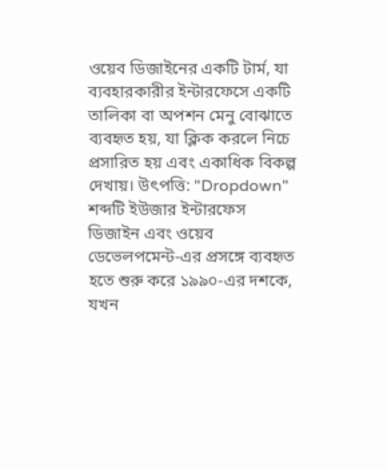ওয়েব ডিজাইনের একটি টার্ম, যা ব্যবহারকারীর ইন্টারফেসে একটি তালিকা বা অপশন মেনু বোঝাতে ব্যবহৃত হয়, যা ক্লিক করলে নিচে প্রসারিত হয় এবং একাধিক বিকল্প দেখায়। উৎপত্তি: "Dropdown" শব্দটি ইউজার ইন্টারফেস ডিজাইন এবং ওয়েব ডেভেলপমেন্ট-এর প্রসঙ্গে ব্যবহৃত হতে শুরু করে ১৯৯০-এর দশকে, যখন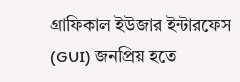গ্রাফিকাল ইউজার ইন্টারফেস (GUI) জনপ্রিয় হতে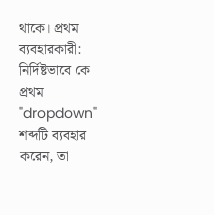থাকে। প্রথম ব্যবহারকারী: নির্দিষ্টভাবে কে প্রথম "dropdown" শব্দটি ব্যবহার করেন, তা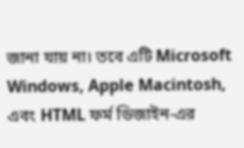জানা যায় না। তবে এটি Microsoft Windows, Apple Macintosh, এবং HTML ফর্ম ডিজাইন-এর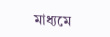মাধ্যমে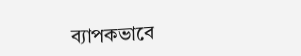ব্যাপকভাবে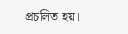প্রচলিত হয়।